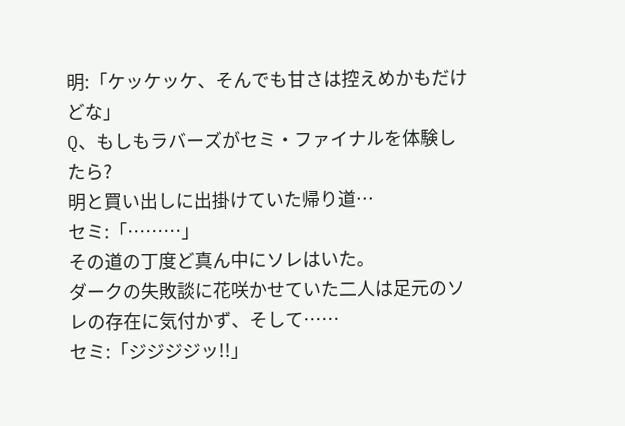明:「ケッケッケ、そんでも甘さは控えめかもだけどな」
Q、もしもラバーズがセミ・ファイナルを体験したら?
明と買い出しに出掛けていた帰り道…
セミ:「………」
その道の丁度ど真ん中にソレはいた。
ダークの失敗談に花咲かせていた二人は足元のソレの存在に気付かず、そして……
セミ:「ジジジジッ!!」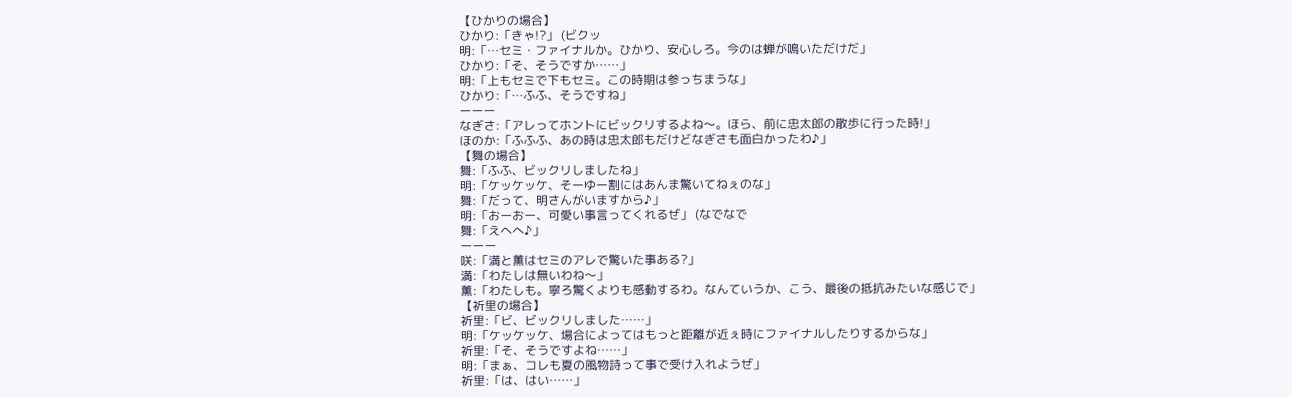【ひかりの場合】
ひかり:「きゃ!?」 (ビクッ
明:「…セミ・ファイナルか。ひかり、安心しろ。今のは蝉が鳴いただけだ」
ひかり:「そ、そうですか……」
明:「上もセミで下もセミ。この時期は参っちまうな」
ひかり:「…ふふ、そうですね」
ーーー
なぎさ:「アレってホントにビックリするよね〜。ほら、前に忠太郎の散歩に行った時!」
ほのか:「ふふふ、あの時は忠太郎もだけどなぎさも面白かったわ♪」
【舞の場合】
舞:「ふふ、ビックリしましたね」
明:「ケッケッケ、そーゆー割にはあんま驚いてねぇのな」
舞:「だって、明さんがいますから♪」
明:「おーおー、可愛い事言ってくれるぜ」 (なでなで
舞:「えへへ♪」
ーーー
咲:「満と薫はセミのアレで驚いた事ある?」
満:「わたしは無いわね〜」
薫:「わたしも。寧ろ驚くよりも感動するわ。なんていうか、こう、最後の抵抗みたいな感じで」
【祈里の場合】
祈里:「ビ、ビックリしました……」
明:「ケッケッケ、場合によってはもっと距離が近ぇ時にファイナルしたりするからな」
祈里:「そ、そうですよね……」
明:「まぁ、コレも夏の風物詩って事で受け入れようぜ」
祈里:「は、はい……」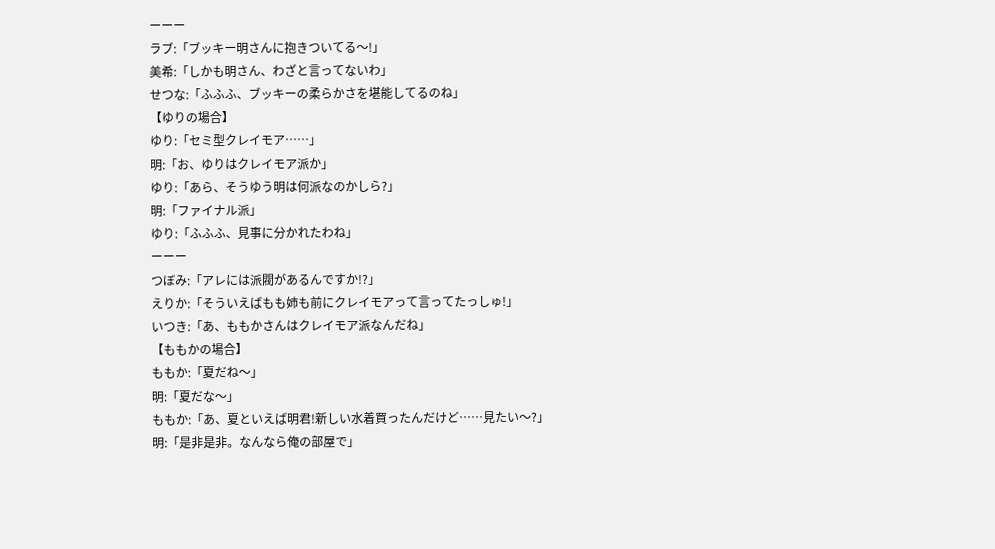ーーー
ラブ:「ブッキー明さんに抱きついてる〜!」
美希:「しかも明さん、わざと言ってないわ」
せつな:「ふふふ、ブッキーの柔らかさを堪能してるのね」
【ゆりの場合】
ゆり:「セミ型クレイモア……」
明:「お、ゆりはクレイモア派か」
ゆり:「あら、そうゆう明は何派なのかしら?」
明:「ファイナル派」
ゆり:「ふふふ、見事に分かれたわね」
ーーー
つぼみ:「アレには派閥があるんですか!?」
えりか:「そういえばもも姉も前にクレイモアって言ってたっしゅ!」
いつき:「あ、ももかさんはクレイモア派なんだね」
【ももかの場合】
ももか:「夏だね〜」
明:「夏だな〜」
ももか:「あ、夏といえば明君!新しい水着買ったんだけど……見たい〜?」
明:「是非是非。なんなら俺の部屋で」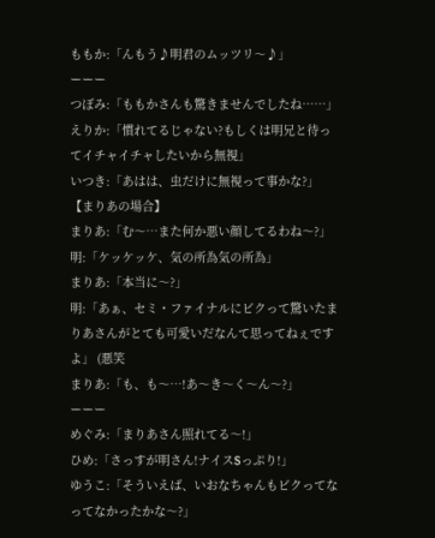ももか:「んもう♪明君のムッツリ〜♪」
ーーー
つぼみ:「ももかさんも驚きませんでしたね……」
えりか:「慣れてるじゃない?もしくは明兄と待ってイチャイチャしたいから無視」
いつき:「あはは、虫だけに無視って事かな?」
【まりあの場合】
まりあ:「む〜…また何か悪い顔してるわね〜?」
明:「ケッケッケ、気の所為気の所為」
まりあ:「本当に〜?」
明:「あぁ、セミ・ファイナルにビクって驚いたまりあさんがとても可愛いだなんて思ってねぇですよ」 (悪笑
まりあ:「も、も〜…!あ〜き〜く〜ん〜?」
ーーー
めぐみ:「まりあさん照れてる〜!」
ひめ:「さっすが明さん!ナイスSっぷり!」
ゆうこ:「そういえば、いおなちゃんもビクってなってなかったかな〜?」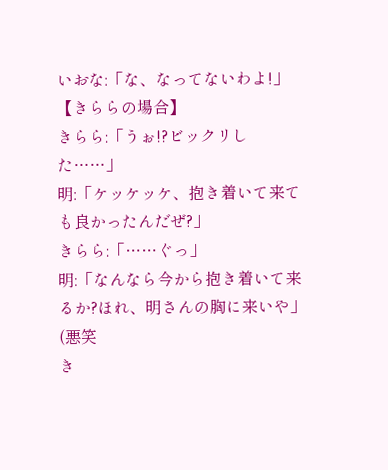いおな:「な、なってないわよ!」
【きららの場合】
きらら:「うぉ!?ビックリした……」
明:「ケッケッケ、抱き着いて来ても良かったんだぜ?」
きらら:「……ぐっ」
明:「なんなら今から抱き着いて来るか?ほれ、明さんの胸に来いや」 (悪笑
き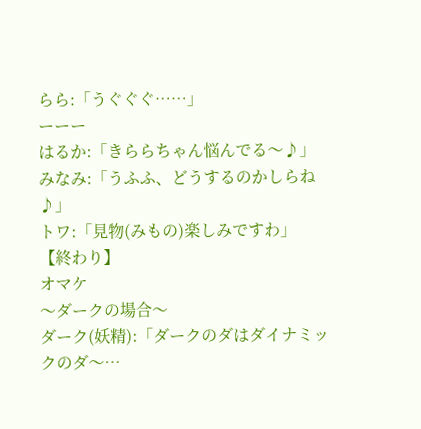らら:「うぐぐぐ……」
ーーー
はるか:「きららちゃん悩んでる〜♪」
みなみ:「うふふ、どうするのかしらね♪」
トワ:「見物(みもの)楽しみですわ」
【終わり】
オマケ
〜ダークの場合〜
ダーク(妖精):「ダークのダはダイナミックのダ〜…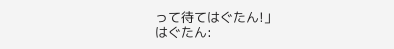って待てはぐたん!」
はぐたん: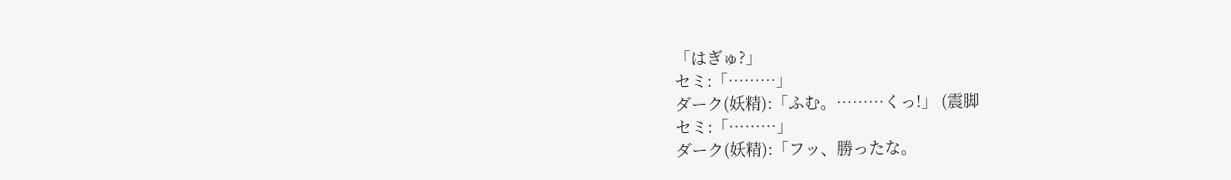「はぎゅ?」
セミ:「………」
ダーク(妖精):「ふむ。………くっ!」 (震脚
セミ:「………」
ダーク(妖精):「フッ、勝ったな。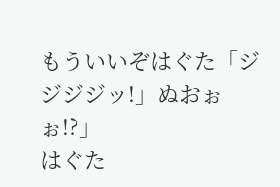もういいぞはぐた「ジジジジッ!」ぬおぉぉ!?」
はぐた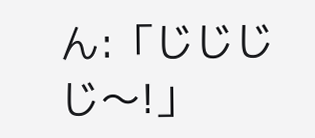ん:「じじじじ〜!」